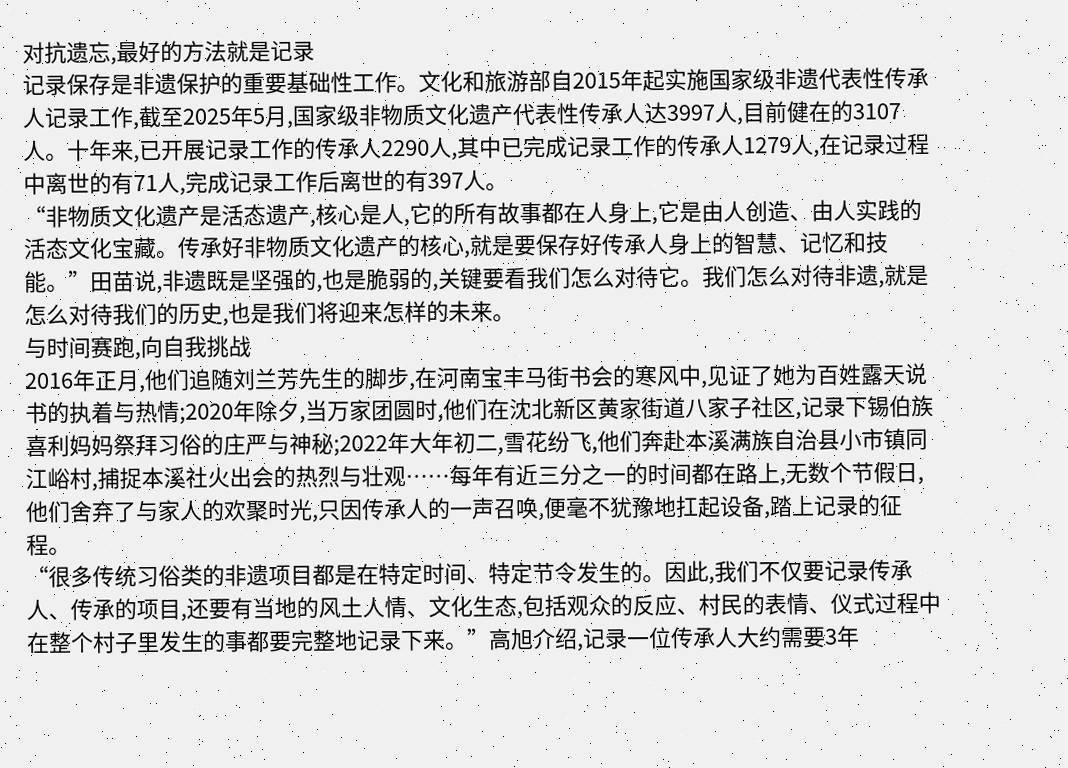对抗遗忘,最好的方法就是记录
记录保存是非遗保护的重要基础性工作。文化和旅游部自2015年起实施国家级非遗代表性传承人记录工作,截至2025年5月,国家级非物质文化遗产代表性传承人达3997人,目前健在的3107人。十年来,已开展记录工作的传承人2290人,其中已完成记录工作的传承人1279人,在记录过程中离世的有71人,完成记录工作后离世的有397人。
“非物质文化遗产是活态遗产,核心是人,它的所有故事都在人身上,它是由人创造、由人实践的活态文化宝藏。传承好非物质文化遗产的核心,就是要保存好传承人身上的智慧、记忆和技能。”田苗说,非遗既是坚强的,也是脆弱的,关键要看我们怎么对待它。我们怎么对待非遗,就是怎么对待我们的历史,也是我们将迎来怎样的未来。
与时间赛跑,向自我挑战
2016年正月,他们追随刘兰芳先生的脚步,在河南宝丰马街书会的寒风中,见证了她为百姓露天说书的执着与热情;2020年除夕,当万家团圆时,他们在沈北新区黄家街道八家子社区,记录下锡伯族喜利妈妈祭拜习俗的庄严与神秘;2022年大年初二,雪花纷飞,他们奔赴本溪满族自治县小市镇同江峪村,捕捉本溪社火出会的热烈与壮观……每年有近三分之一的时间都在路上,无数个节假日,他们舍弃了与家人的欢聚时光,只因传承人的一声召唤,便毫不犹豫地扛起设备,踏上记录的征程。
“很多传统习俗类的非遗项目都是在特定时间、特定节令发生的。因此,我们不仅要记录传承人、传承的项目,还要有当地的风土人情、文化生态,包括观众的反应、村民的表情、仪式过程中在整个村子里发生的事都要完整地记录下来。”高旭介绍,记录一位传承人大约需要3年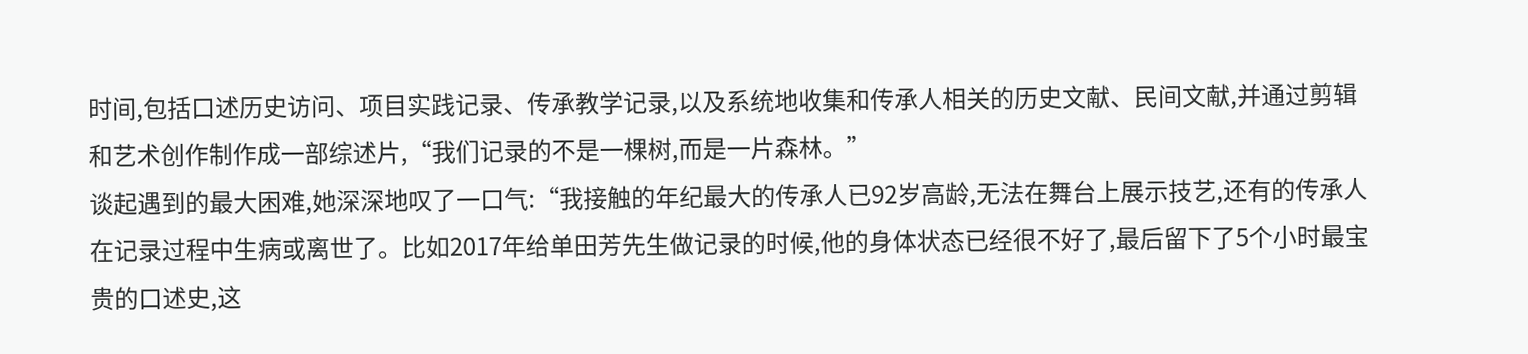时间,包括口述历史访问、项目实践记录、传承教学记录,以及系统地收集和传承人相关的历史文献、民间文献,并通过剪辑和艺术创作制作成一部综述片,“我们记录的不是一棵树,而是一片森林。”
谈起遇到的最大困难,她深深地叹了一口气:“我接触的年纪最大的传承人已92岁高龄,无法在舞台上展示技艺,还有的传承人在记录过程中生病或离世了。比如2017年给单田芳先生做记录的时候,他的身体状态已经很不好了,最后留下了5个小时最宝贵的口述史,这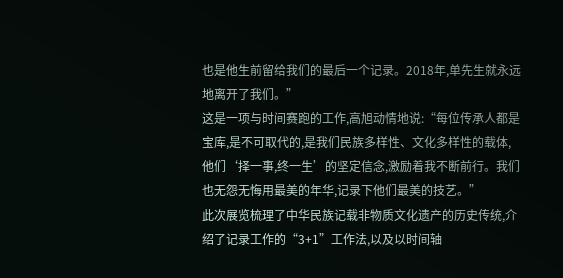也是他生前留给我们的最后一个记录。2018年,单先生就永远地离开了我们。”
这是一项与时间赛跑的工作,高旭动情地说:“每位传承人都是宝库,是不可取代的,是我们民族多样性、文化多样性的载体,他们‘择一事,终一生’的坚定信念,激励着我不断前行。我们也无怨无悔用最美的年华,记录下他们最美的技艺。”
此次展览梳理了中华民族记载非物质文化遗产的历史传统,介绍了记录工作的“3+1”工作法,以及以时间轴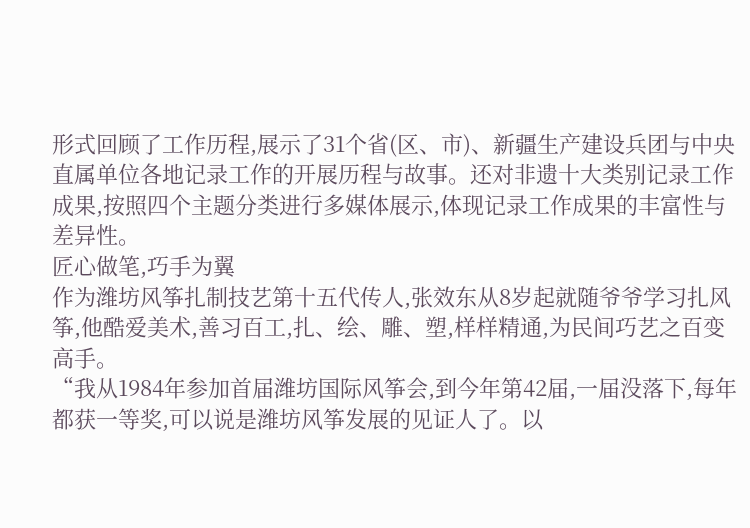形式回顾了工作历程,展示了31个省(区、市)、新疆生产建设兵团与中央直属单位各地记录工作的开展历程与故事。还对非遗十大类别记录工作成果,按照四个主题分类进行多媒体展示,体现记录工作成果的丰富性与差异性。
匠心做笔,巧手为翼
作为潍坊风筝扎制技艺第十五代传人,张效东从8岁起就随爷爷学习扎风筝,他酷爱美术,善习百工,扎、绘、雕、塑,样样精通,为民间巧艺之百变高手。
“我从1984年参加首届潍坊国际风筝会,到今年第42届,一届没落下,每年都获一等奖,可以说是潍坊风筝发展的见证人了。以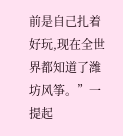前是自己扎着好玩,现在全世界都知道了潍坊风筝。”一提起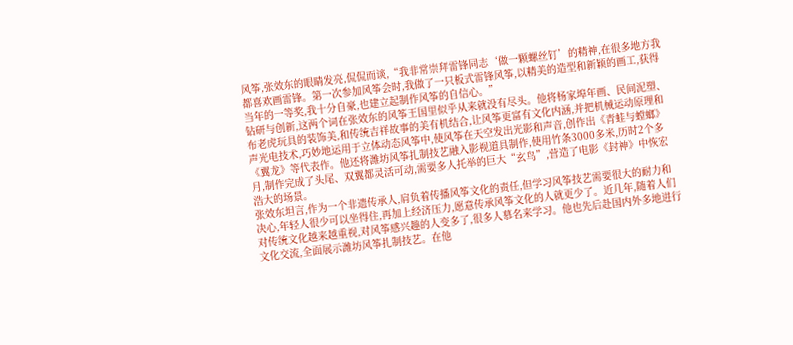风筝,张效东的眼睛发亮,侃侃而谈,“我非常崇拜雷锋同志‘做一颗螺丝钉’的精神,在很多地方我都喜欢画雷锋。第一次参加风筝会时,我做了一只板式雷锋风筝,以精美的造型和新颖的画工,获得当年的一等奖,我十分自豪,也建立起制作风筝的自信心。”
钻研与创新,这两个词在张效东的风筝王国里似乎从来就没有尽头。他将杨家埠年画、民间泥塑、布老虎玩具的装饰美,和传统吉祥故事的美有机结合,让风筝更富有文化内涵,并把机械运动原理和声光电技术,巧妙地运用于立体动态风筝中,使风筝在天空发出光影和声音,创作出《青蛙与螳螂》《翼龙》等代表作。他还将潍坊风筝扎制技艺融入影视道具制作,使用竹条3000多米,历时2个多月,制作完成了头尾、双翼都灵活可动,需要多人托举的巨大“玄鸟”,营造了电影《封神》中恢宏浩大的场景。
张效东坦言,作为一个非遗传承人,肩负着传播风筝文化的责任,但学习风筝技艺需要很大的耐力和决心,年轻人很少可以坐得住,再加上经济压力,愿意传承风筝文化的人就更少了。近几年,随着人们对传统文化越来越重视,对风筝感兴趣的人变多了,很多人慕名来学习。他也先后赴国内外多地进行文化交流,全面展示潍坊风筝扎制技艺。在他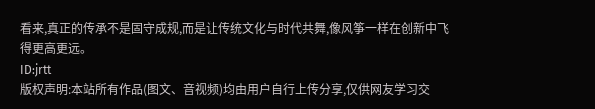看来,真正的传承不是固守成规,而是让传统文化与时代共舞,像风筝一样在创新中飞得更高更远。
ID:jrtt
版权声明:本站所有作品(图文、音视频)均由用户自行上传分享,仅供网友学习交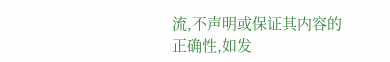流,不声明或保证其内容的正确性,如发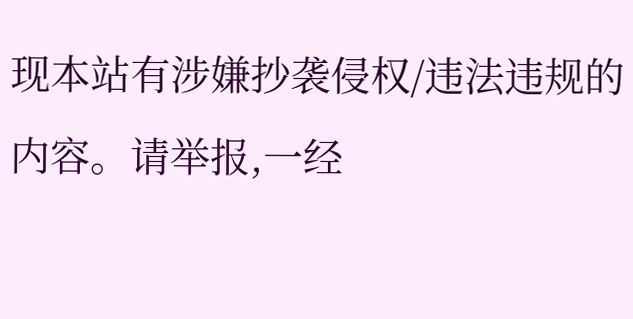现本站有涉嫌抄袭侵权/违法违规的内容。请举报,一经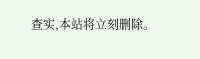查实,本站将立刻删除。